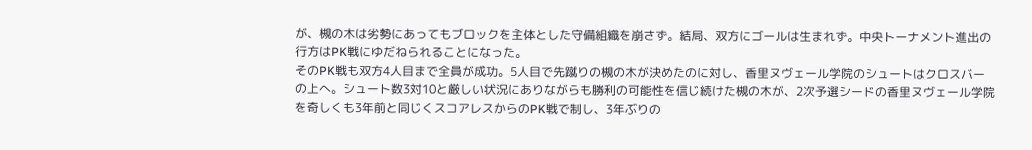が、槻の木は劣勢にあってもブロックを主体とした守備組織を崩さず。結局、双方にゴールは生まれず。中央トーナメント進出の行方はPK戦にゆだねられることになった。
そのPK戦も双方4人目まで全員が成功。5人目で先蹴りの槻の木が決めたのに対し、香里ヌヴェール学院のシュートはクロスバーの上へ。シュート数3対10と厳しい状況にありながらも勝利の可能性を信じ続けた槻の木が、2次予選シードの香里ヌヴェール学院を奇しくも3年前と同じくスコアレスからのPK戦で制し、3年ぶりの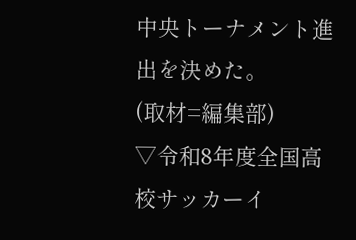中央トーナメント進出を決めた。
(取材=編集部)
▽令和8年度全国高校サッカーイ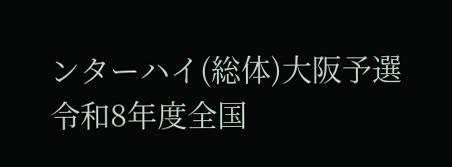ンターハイ(総体)大阪予選
令和8年度全国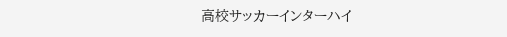高校サッカーインターハイ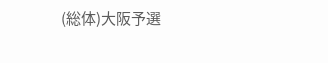(総体)大阪予選